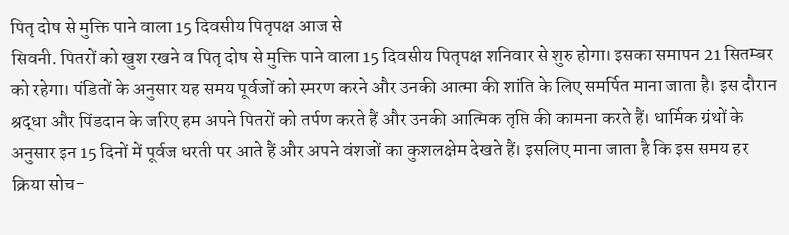पितृ दोष से मुक्ति पाने वाला 15 दिवसीय पितृपक्ष आज से
सिवनी. पितरों को खुश रखने व पितृ दोष से मुक्ति पाने वाला 15 दिवसीय पितृपक्ष शनिवार से शुरु होगा। इसका समापन 21 सितम्बर को रहेगा। पंडितों के अनुसार यह समय पूर्वजों को स्मरण करने और उनकी आत्मा की शांति के लिए समर्पित माना जाता है। इस दौरान श्रद्धा और पिंडदान के जरिए हम अपने पितरों को तर्पण करते हैं और उनकी आत्मिक तृप्ति की कामना करते हैं। धार्मिक ग्रंथों के अनुसार इन 15 दिनों में पूर्वज धरती पर आते हैं और अपने वंशजों का कुशलक्षेम देखते हैं। इसलिए माना जाता है कि इस समय हर क्रिया सोच-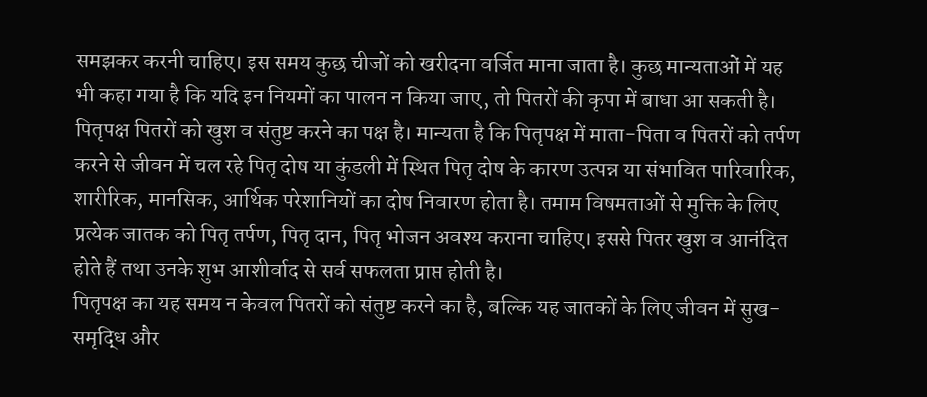समझकर करनी चाहिए। इस समय कुछ चीजों को खरीदना वर्जित माना जाता है। कुछ मान्यताओं में यह भी कहा गया है कि यदि इन नियमों का पालन न किया जाए, तो पितरों की कृपा में बाधा आ सकती है। पितृपक्ष पितरों को खुश व संतुष्ट करने का पक्ष है। मान्यता है कि पितृपक्ष में माता-पिता व पितरों को तर्पण करने से जीवन में चल रहे पितृ दोष या कुंडली में स्थित पितृ दोष के कारण उत्पन्न या संभावित पारिवारिक, शारीरिक, मानसिक, आर्थिक परेशानियों का दोष निवारण होता है। तमाम विषमताओं से मुक्ति के लिए प्रत्येक जातक को पितृ तर्पण, पितृ दान, पितृ भोजन अवश्य कराना चाहिए। इससे पितर खुश व आनंदित होते हैं तथा उनके शुभ आशीर्वाद से सर्व सफलता प्राप्त होती है।
पितृपक्ष का यह समय न केवल पितरों को संतुष्ट करने का है, बल्कि यह जातकों के लिए जीवन में सुख-समृद्धि और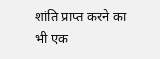शांति प्राप्त करने का भी एक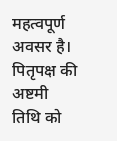महत्वपूर्ण अवसर है।
पितृपक्ष की अष्टमी तिथि को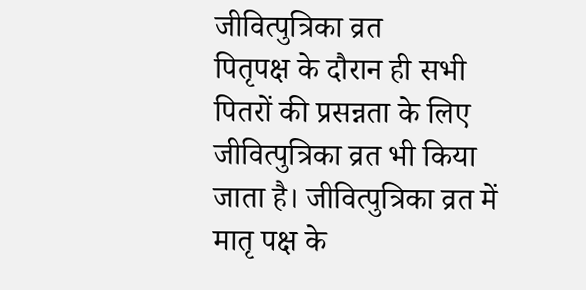जीवित्पुत्रिका व्रत
पितृपक्ष के दौरान ही सभी पितरों की प्रसन्नता के लिए जीवित्पुत्रिका व्रत भी किया जाता है। जीवित्पुत्रिका व्रत में मातृ पक्ष के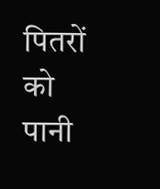पितरों को पानी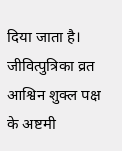दिया जाता है। जीवित्पुत्रिका व्रत आश्विन शुक्ल पक्ष के अष्टमी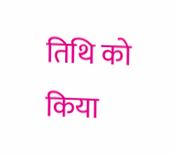तिथि को किया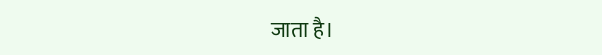जाता है।